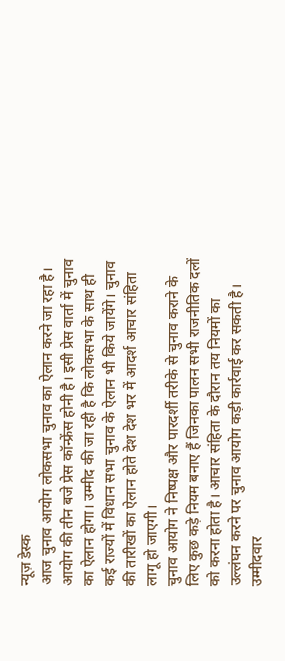न्यूज़ डेस्क
आज चुनाव आयोग लोकसभा चुनाव का ऐलान करने जा रहा है। आयोग की तीन बजे प्रेस कॉन्फ्रेंस होनी है। इसी प्रेस वार्ता में चुनाव का ऐलान होगा। उम्मीद की जा रही है कि लोकसभा के साथ ही कई राज्यों में विधान सभा चुनाव के ऐलान भी किये जायेंगे। चुनाव की तारीखों का ऐलान होते देश देश भर में आदर्श आचार संहिता लागू हो जाएगी।
चुनाव आयोग ने निष्पक्ष और पारदर्शी तरीके से चुनाव कराने के लिए कुछ कड़े नियम बनाए हैं जिनका पालन सभी राजनीतिक दलों को करना होता है। आचार संहिता के दौरान तय नियमों का उल्लंघन करने पर चुनाव आयोग कड़ी कार्रवाई कर सकती है। उम्मीदवार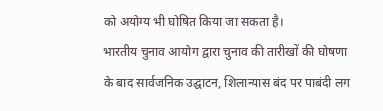को अयोग्य भी घोषित किया जा सकता है।
भारतीय चुनाव आयोग द्वारा चुनाव की तारीखों की घोषणा के बाद सार्वजनिक उद्घाटन, शिलान्यास बंद पर पाबंदी लग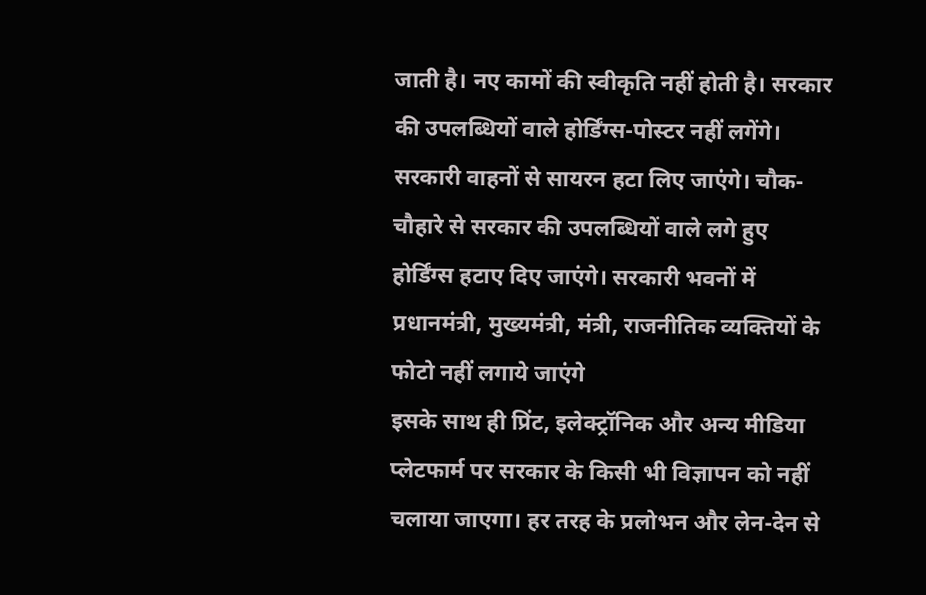जाती है। नए कामों की स्वीकृति नहीं होती है। सरकार की उपलब्धियों वाले होर्डिंग्स-पोस्टर नहीं लगेंगे।
सरकारी वाहनों से सायरन हटा लिए जाएंगे। चौक-चौहारे से सरकार की उपलब्धियों वाले लगे हुए होर्डिंग्स हटाए दिए जाएंगे। सरकारी भवनों में प्रधानमंत्री, मुख्यमंत्री, मंत्री, राजनीतिक व्यक्तियों के फोटो नहीं लगाये जाएंगे
इसके साथ ही प्रिंट, इलेक्ट्रॉनिक और अन्य मीडिया प्लेटफार्म पर सरकार के किसी भी विज्ञापन को नहीं चलाया जाएगा। हर तरह के प्रलोभन और लेन-देन से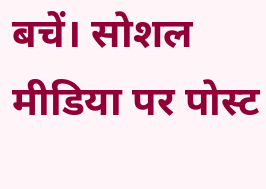बचें। सोशल मीडिया पर पोस्ट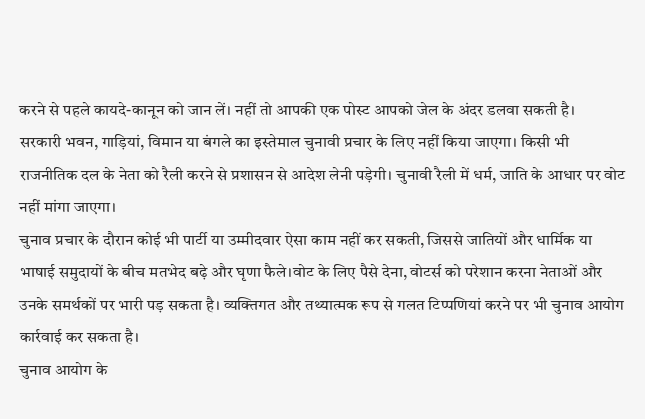करने से पहले कायदे-कानून को जान लें। नहीं तो आपकी एक पोस्ट आपको जेल के अंदर डलवा सकती है।
सरकारी भवन, गाड़ियां, विमान या बंगले का इस्तेमाल चुनावी प्रचार के लिए नहीं किया जाएगा। किसी भी राजनीतिक दल के नेता को रैली करने से प्रशासन से आदेश लेनी पड़ेगी। चुनावी रैली में धर्म, जाति के आधार पर वोट नहीं मांगा जाएगा।
चुनाव प्रचार के दौरान कोई भी पार्टी या उम्मीदवार ऐसा काम नहीं कर सकती, जिससे जातियों और धार्मिक या भाषाई समुदायों के बीच मतभेद बढ़े और घृणा फैले।वोट के लिए पैसे देना, वोटर्स को परेशान करना नेताओं और उनके समर्थकों पर भारी पड़ सकता है। व्यक्तिगत और तथ्यात्मक रूप से गलत टिप्पणियां करने पर भी चुनाव आयोग कार्रवाई कर सकता है।
चुनाव आयोग के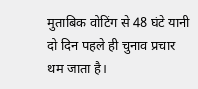मुताबिक वोटिंग से 48 घंटे यानी दो दिन पहले ही चुनाव प्रचार थम जाता है।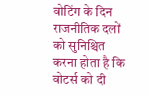वोटिंग के दिन राजनीतिक दलों को सुनिश्चित करना होता है कि वोटर्स को दी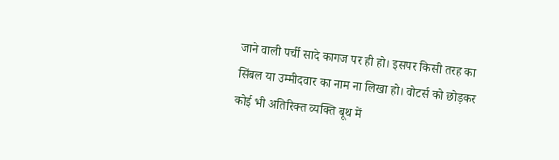जाने वाली पर्ची सादे कागज पर ही हो। इसपर किसी तरह का सिंबल या उम्मीदवार का नाम ना लिखा हो। वोटर्स को छोड़कर कोई भी अतिरिक्त व्यक्ति बूथ में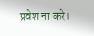प्रवेश ना करे।